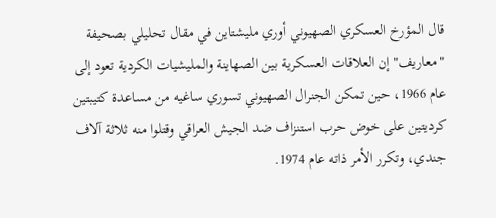قال المؤرخ العسكري الصهيوني أوري مليشتاين في مقال تحليلي بصحيفة "معاريف" إن العلاقات العسكرية بين الصهاينة والمليشيات الكردية تعود إلى عام 1966، حين تمكن الجنرال الصهيوني تسوري ساغيه من مساعدة كتيبتين كرديتين على خوض حرب استنزاف ضد الجيش العراقي وقتلوا منه ثلاثة آلاف جندي، وتكرر الأمر ذاته عام 1974.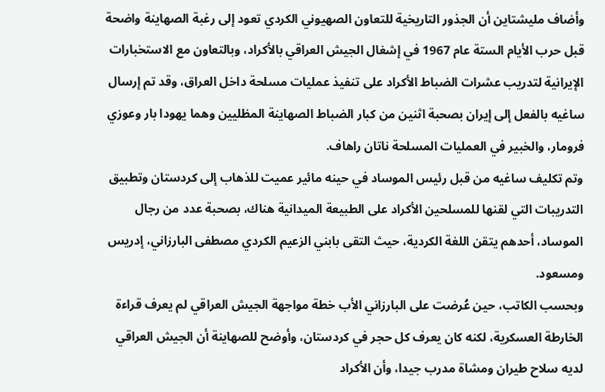وأضاف مليشتاين أن الجذور التاريخية للتعاون الصهيوني الكردي تعود إلى رغبة الصهاينة واضحة قبل حرب الأيام الستة عام 1967 في إشغال الجيش العراقي بالأكراد، وبالتعاون مع الاستخبارات الإيرانية لتدريب عشرات الضباط الأكراد على تنفيذ عمليات مسلحة داخل العراق، وقد تم إرسال ساغيه بالفعل إلى إيران بصحبة اثنين من كبار الضباط الصهاينة المظليين وهما يهودا بار وعوزي فرومار، والخبير في العمليات المسلحة ناتان راهاف.
وتم تكليف ساغيه من قبل رئيس الموساد في حينه مائير عميت للذهاب إلى كردستان وتطبيق التدريبات التي لقنها للمسلحين الأكراد على الطبيعة الميدانية هناك، بصحبة عدد من رجال الموساد، أحدهم يتقن اللغة الكردية، حيث التقى بابني الزعيم الكردي مصطفى البارزاني، إدريس ومسعود.
وبحسب الكاتب، حين عُرضت على البارزاني الأب خطة مواجهة الجيش العراقي لم يعرف قراءة الخارطة العسكرية، لكنه كان يعرف كل حجر في كردستان، وأوضح للصهاينة أن الجيش العراقي لديه سلاح طيران ومشاة مدرب جيدا، وأن الأكراد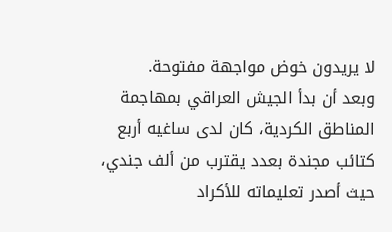لا يريدون خوض مواجهة مفتوحة.
وبعد أن بدأ الجيش العراقي بمهاجمة المناطق الكردية، كان لدى ساغيه أربع كتائب مجندة بعدد يقترب من ألف جندي، حيث أصدر تعليماته للأكراد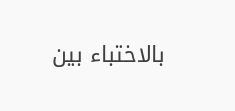بالاختباء بين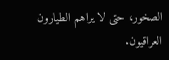الصخور، حتى لا يراهم الطيارون العراقيون.